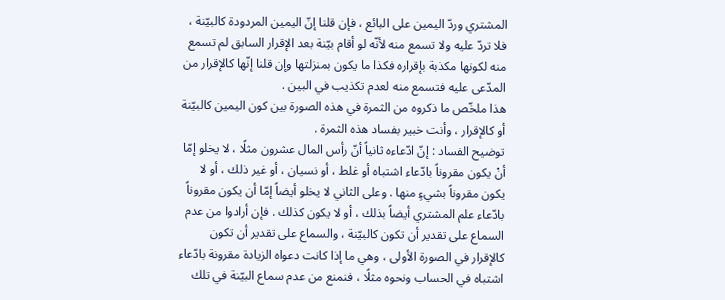المشتري وردّ اليمين على البائع ، فإن قلنا إنّ اليمين المردودة كالبيّنة ، فلا تردّ عليه ولا تسمع منه لأنّه لو أقام بيّنة بعد الإقرار السابق لم تسمع منه لكونها مكذبة بإقراره فكذا ما يكون بمنزلتها وإن قلنا إنّها كالإقرار من المدّعى عليه فتسمع منه لعدم تكذيب في البين .
هذا ملخّص ما ذكروه من الثمرة في هذه الصورة بين كون اليمين كالبيّنة أو كالإقرار ، وأنت خبير بفساد هذه الثمرة .
توضيح الفساد : إنّ ادّعاءه ثانياً أنّ رأس المال عشرون مثلًا ، لا يخلو إمّا أنْ يكون مقروناً بادّعاء اشتباه أو غلط ، أو نسيان ، أو غير ذلك ، أو لا يكون مقروناً بشيءٍ منها . وعلى الثاني لا يخلو أيضاً إمّا أن يكون مقروناً بادّعاء علم المشتري أيضاً بذلك ، أو لا يكون كذلك . فإن أرادوا من عدم السماع على تقدير أن تكون كالبيّنة ، والسماع على تقدير أن تكون كالإقرار في الصورة الأولى ، وهي ما إذا كانت دعواه الزيادة مقرونة بادّعاء اشتباه في الحساب ونحوه مثلًا ، فنمنع من عدم سماع البيّنة في تلك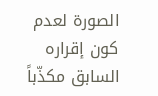الصورة لعدم كون إقراره السابق مكذّباً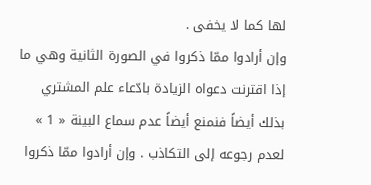لها كما لا يخفى .
وإن أرادوا ممّا ذكروا في الصورة الثانية وهي ما إذا اقترنت دعواه الزيادة بادّعاء علم المشتري بذلك أيضاً فنمنع أيضاً عدم سماع البينة « 1 » لعدم رجوعه إلى التكاذب . وإن أرادوا ممّا ذكروا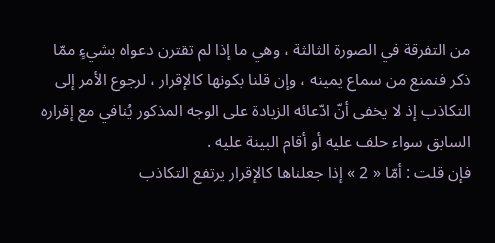من التفرقة في الصورة الثالثة ، وهي ما إذا لم تقترن دعواه بشيءٍ ممّا ذكر فنمنع من سماع يمينه ، وإن قلنا بكونها كالإقرار ، لرجوع الأمر إلى التكاذب إذ لا يخفى أنّ ادّعائه الزيادة على الوجه المذكور يُنافي مع إقراره السابق سواء حلف عليه أو أقام البينة عليه .
فإن قلت : أمّا « 2 » إذا جعلناها كالإقرار يرتفع التكاذب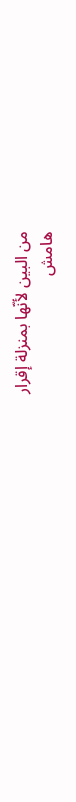من البين لأنّها بمنزلة إقرار
هامش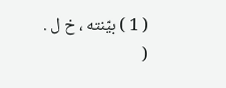( 1 ) بيّنته ، خ ل .
(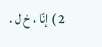2 ) إنّا ، خ ل .